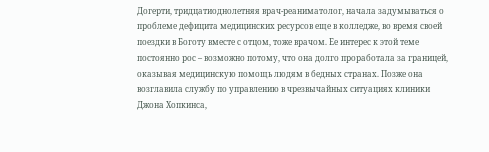Догерти, тридцатиоднолетняя врач-реаниматолог, начала задумываться о проблеме дефицита медицинских ресурсов еще в колледже, во время своей поездки в Боготу вместе с отцом, тоже врачом. Ее интерес к этой теме постоянно рос – возможно потому, что она долго проработала за границей, оказывая медицинскую помощь людям в бедных странах. Позже она возглавила службу по управлению в чрезвычайных ситуациях клиники Джона Хопкинса,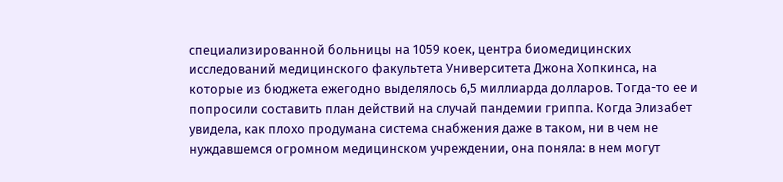специализированной больницы на 1059 коек, центра биомедицинских исследований медицинского факультета Университета Джона Хопкинса, на которые из бюджета ежегодно выделялось 6,5 миллиарда долларов. Тогда-то ее и попросили составить план действий на случай пандемии гриппа. Когда Элизабет увидела, как плохо продумана система снабжения даже в таком, ни в чем не нуждавшемся огромном медицинском учреждении, она поняла: в нем могут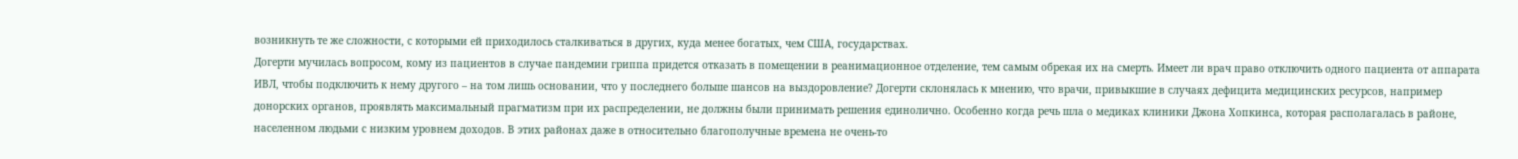возникнуть те же сложности, с которыми ей приходилось сталкиваться в других, куда менее богатых, чем США, государствах.
Догерти мучилась вопросом, кому из пациентов в случае пандемии гриппа придется отказать в помещении в реанимационное отделение, тем самым обрекая их на смерть. Имеет ли врач право отключить одного пациента от аппарата ИВЛ, чтобы подключить к нему другого – на том лишь основании, что у последнего больше шансов на выздоровление? Догерти склонялась к мнению, что врачи, привыкшие в случаях дефицита медицинских ресурсов, например донорских органов, проявлять максимальный прагматизм при их распределении, не должны были принимать решения единолично. Особенно когда речь шла о медиках клиники Джона Хопкинса, которая располагалась в районе, населенном людьми с низким уровнем доходов. В этих районах даже в относительно благополучные времена не очень-то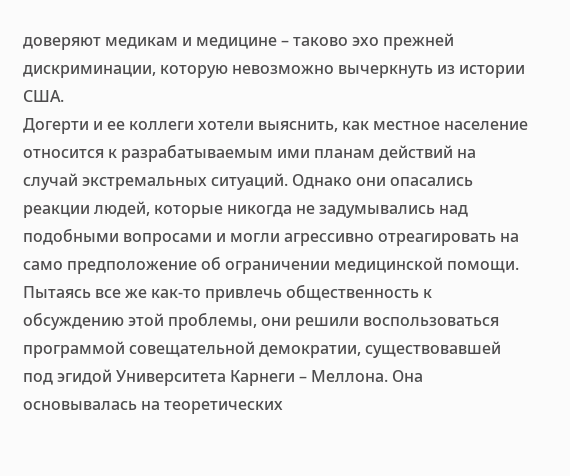доверяют медикам и медицине – таково эхо прежней дискриминации, которую невозможно вычеркнуть из истории США.
Догерти и ее коллеги хотели выяснить, как местное население относится к разрабатываемым ими планам действий на случай экстремальных ситуаций. Однако они опасались реакции людей, которые никогда не задумывались над подобными вопросами и могли агрессивно отреагировать на само предположение об ограничении медицинской помощи. Пытаясь все же как-то привлечь общественность к обсуждению этой проблемы, они решили воспользоваться программой совещательной демократии, существовавшей под эгидой Университета Карнеги – Меллона. Она основывалась на теоретических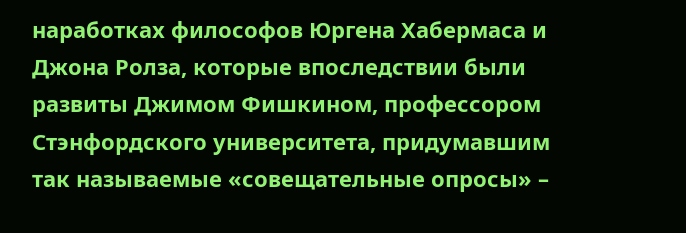наработках философов Юргена Хабермаса и Джона Ролза, которые впоследствии были развиты Джимом Фишкином, профессором Стэнфордского университета, придумавшим так называемые «совещательные опросы» –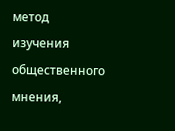метод изучения общественного мнения,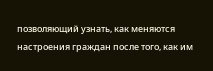позволяющий узнать, как меняются настроения граждан после того, как им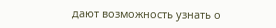дают возможность узнать о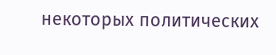некоторых политических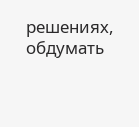решениях, обдумать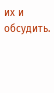их и обсудить.